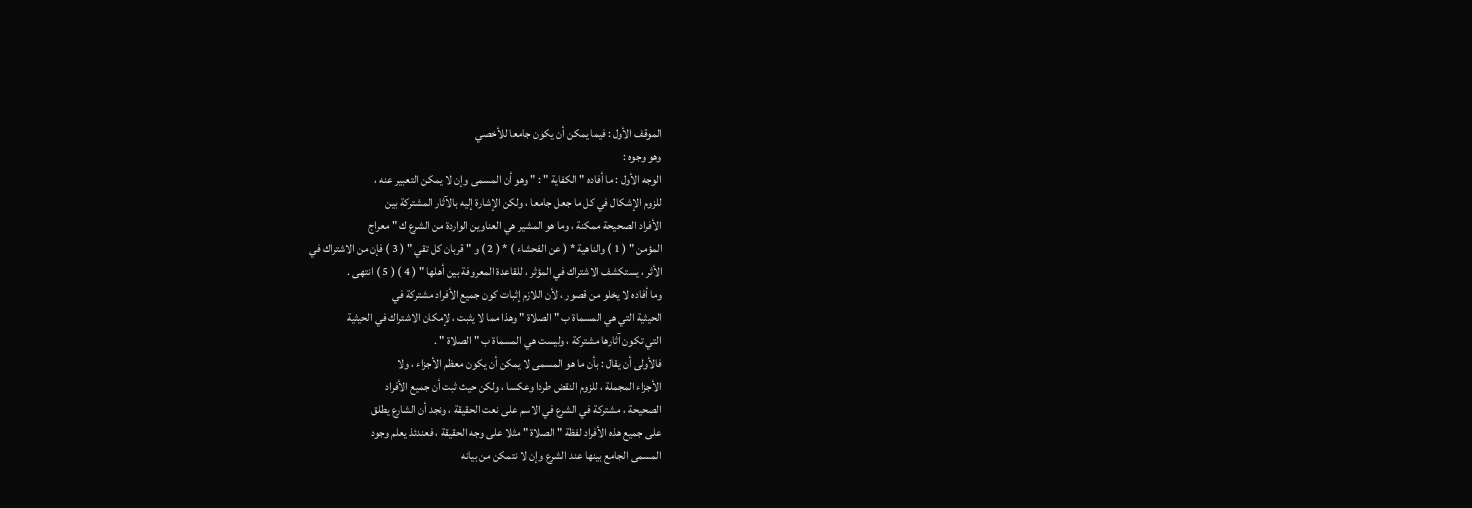الموقف الأول : فيما يمكن أن يكون جامعا للأخصي
وهو وجوه :
الوجه الأول : ما أفاده " الكفاية " : " وهو أن المسمى وإن لا يمكن التعبير عنه ،
للزوم الإشكال في كل ما جعل جامعا ، ولكن الإشارة إليه بالآثار المشتركة بين
الأفراد الصحيحة ممكنة ، وما هو المشير هي العناوين الواردة من الشرع ك " معراج
المؤمن " ( 1 ) والناهية * ( عن الفحشاء ) * ( 2 ) و " قربان كل تقي " ( 3 ) فإن من الاشتراك في
الأثر ، يستكشف الاشتراك في المؤثر ، للقاعدة المعروفة بين أهلها " ( 4 ) ( 5 ) انتهى .
وما أفاده لا يخلو من قصور ، لأن اللازم إثبات كون جميع الأفراد مشتركة في
الحيثية التي هي المسماة ب " الصلاة " وهذا مما لا يثبت ، لإمكان الاشتراك في الحيثية
التي تكون آثارها مشتركة ، وليست هي المسماة ب " الصلاة " .
فالأولى أن يقال : بأن ما هو المسمى لا يمكن أن يكون معظم الأجزاء ، ولا
الأجزاء المجملة ، للزوم النقض طردا وعكسا ، ولكن حيث ثبت أن جميع الأفراد
الصحيحة ، مشتركة في الشرع في الاسم على نعت الحقيقة ، ونجد أن الشارع يطلق
على جميع هذه الأفراد لفظة " الصلاة " مثلا على وجه الحقيقة ، فعندئذ يعلم وجود
المسمى الجامع بينها عند الشرع وإن لا نتمكن من بيانه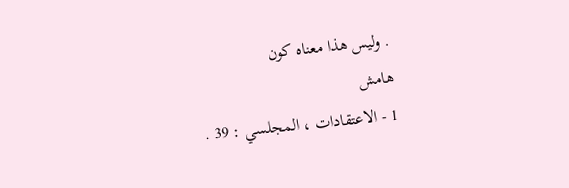. وليس هذا معناه كون
هامش
1 - الاعتقادات ، المجلسي : 39 .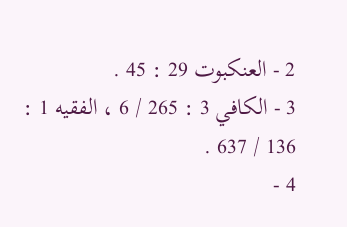2 - العنكبوت 29 : 45 .
3 - الكافي 3 : 265 / 6 ، الفقيه 1 : 136 / 637 .
4 -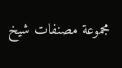مجموعة مصنفات شيخ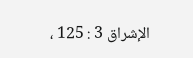الإشراق 3 : 125 ،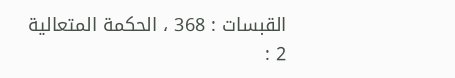القبسات : 368 ، الحكمة المتعالية 2 :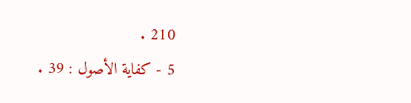210 .
5 - كفاية الأصول : 39 .